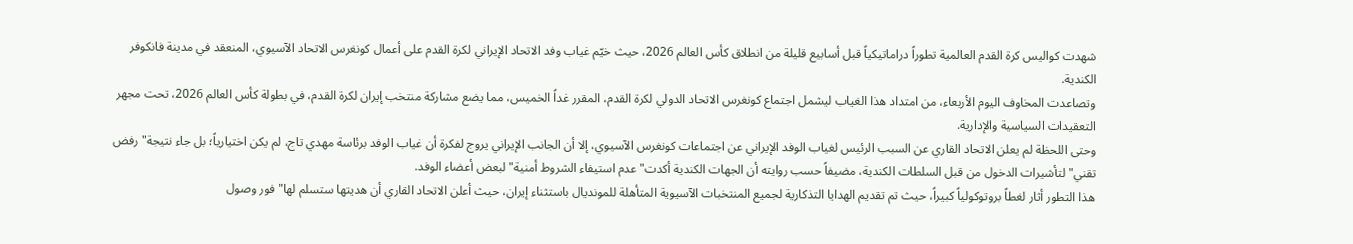شهدت كواليس كرة القدم العالمية تطوراً دراماتيكياً قبل أسابيع قليلة من انطلاق كأس العالم 2026، حيث خيّم غياب وفد الاتحاد الإيراني لكرة القدم على أعمال كونغرس الاتحاد الآسيوي، المنعقد في مدينة فانكوفر الكندية.
وتصاعدت المخاوف اليوم الأربعاء، من امتداد هذا الغياب ليشمل اجتماع كونغرس الاتحاد الدولي لكرة القدم، المقرر غداً الخميس، مما يضع مشاركة منتخب إيران لكرة القدم، في بطولة كأس العالم 2026، تحت مجهر التعقيدات السياسية والإدارية.
وحتى اللحظة لم يعلن الاتحاد القاري عن السبب الرئيس لغياب الوفد الإيراني عن اجتماعات كونغرس الآسيوي، إلا أن الجانب الإيراني يروج لفكرة أن غياب الوفد برئاسة مهدي تاج، لم يكن اختيارياً؛ بل جاء نتيجة" رفض تقني" لتأشيرات الدخول من قبل السلطات الكندية، مضيفاً حسب روايته أن الجهات الكندية أكدت" عدم استيفاء الشروط أمنية" لبعض أعضاء الوفد.
هذا التطور أثار لغطاً بروتوكولياً كبيراً، حيث تم تقديم الهدايا التذكارية لجميع المنتخبات الآسيوية المتأهلة للمونديال باستثناء إيران، حيث أعلن الاتحاد القاري أن هديتها ستسلم لها" فور وصول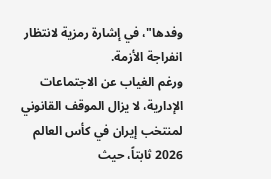وفدها"، في إشارة رمزية لانتظار انفراجة الأزمة.
ورغم الغياب عن الاجتماعات الإدارية، لا يزال الموقف القانوني لمنتخب إيران في كأس العالم 2026 ثابتاً، حيث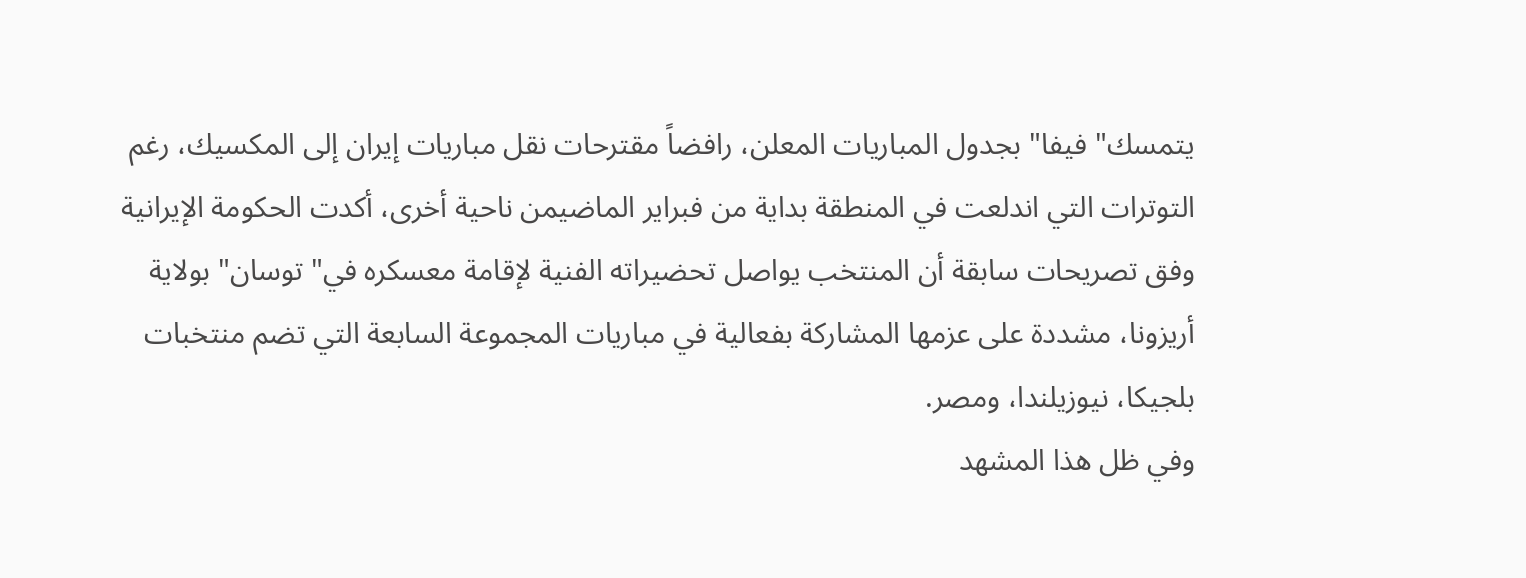يتمسك" فيفا" بجدول المباريات المعلن، رافضاً مقترحات نقل مباريات إيران إلى المكسيك، رغم التوترات التي اندلعت في المنطقة بداية من فبراير الماضيمن ناحية أخرى، أكدت الحكومة الإيرانية وفق تصريحات سابقة أن المنتخب يواصل تحضيراته الفنية لإقامة معسكره في" توسان" بولاية أريزونا، مشددة على عزمها المشاركة بفعالية في مباريات المجموعة السابعة التي تضم منتخبات بلجيكا، نيوزيلندا، ومصر.
وفي ظل هذا المشهد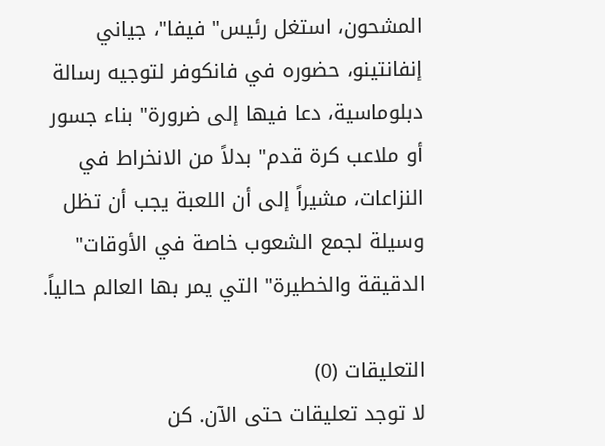المشحون، استغل رئيس" فيفا"، جياني إنفانتينو، حضوره في فانكوفر لتوجيه رسالة دبلوماسية، دعا فيها إلى ضرورة" بناء جسور أو ملاعب كرة قدم" بدلاً من الانخراط في النزاعات، مشيراً إلى أن اللعبة يجب أن تظل وسيلة لجمع الشعوب خاصة في الأوقات" الدقيقة والخطيرة" التي يمر بها العالم حالياً.

التعليقات (0)
لا توجد تعليقات حتى الآن. كن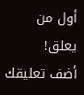أول من يعلق!
أضف تعليقك